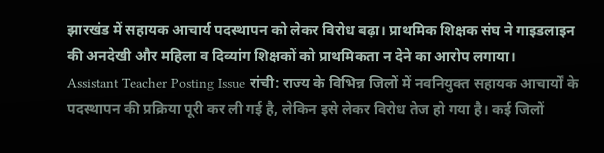झारखंड में सहायक आचार्य पदस्थापन को लेकर विरोध बढ़ा। प्राथमिक शिक्षक संघ ने गाइडलाइन की अनदेखी और महिला व दिव्यांग शिक्षकों को प्राथमिकता न देने का आरोप लगाया।
Assistant Teacher Posting Issue रांची: राज्य के विभिन्न जिलों में नवनियुक्त सहायक आचार्यों के पदस्थापन की प्रक्रिया पूरी कर ली गई है, लेकिन इसे लेकर विरोध तेज हो गया है। कई जिलों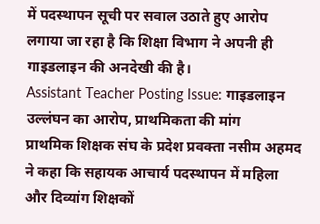में पदस्थापन सूची पर सवाल उठाते हुए आरोप लगाया जा रहा है कि शिक्षा विभाग ने अपनी ही गाइडलाइन की अनदेखी की है।
Assistant Teacher Posting Issue: गाइडलाइन उल्लंघन का आरोप, प्राथमिकता की मांग
प्राथमिक शिक्षक संघ के प्रदेश प्रवक्ता नसीम अहमद ने कहा कि सहायक आचार्य पदस्थापन में महिला और दिव्यांग शिक्षकों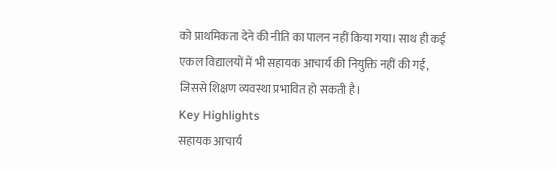को प्राथमिकता देने की नीति का पालन नहीं किया गया। साथ ही कई एकल विद्यालयों में भी सहायक आचार्य की नियुक्ति नहीं की गई, जिससे शिक्षण व्यवस्था प्रभावित हो सकती है।
Key Highlights
सहायक आचार्य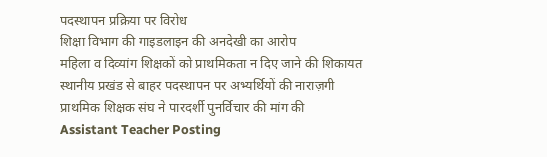पदस्थापन प्रक्रिया पर विरोध
शिक्षा विभाग की गाइडलाइन की अनदेखी का आरोप
महिला व दिव्यांग शिक्षकों को प्राथमिकता न दिए जाने की शिकायत
स्थानीय प्रखंड से बाहर पदस्थापन पर अभ्यर्थियों की नाराज़गी
प्राथमिक शिक्षक संघ ने पारदर्शी पुनर्विचार की मांग की
Assistant Teacher Posting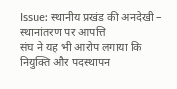Issue: स्थानीय प्रखंड की अनदेखी – स्थानांतरण पर आपत्ति
संघ ने यह भी आरोप लगाया कि नियुक्ति और पदस्थापन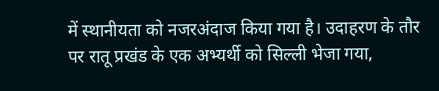में स्थानीयता को नजरअंदाज किया गया है। उदाहरण के तौर पर रातू प्रखंड के एक अभ्यर्थी को सिल्ली भेजा गया,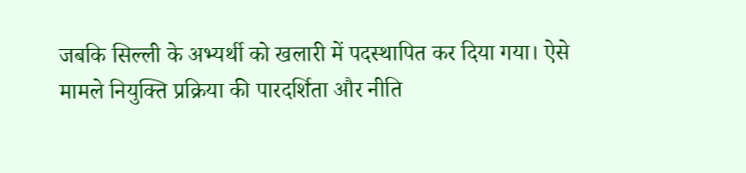जबकि सिल्ली के अभ्यर्थी को खलारी में पदस्थापित कर दिया गया। ऐसे मामले नियुक्ति प्रक्रिया की पारदर्शिता और नीति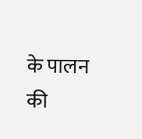के पालन की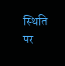स्थिति पर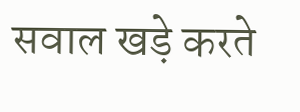सवाल खड़े करते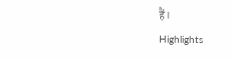हैं।
Highlights